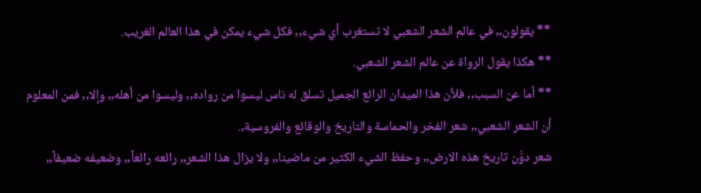** يقولون,, في عالم الشعر الشعبي لا تستغرب أي شيء,, فكل شيء يمكن في هذا العالم الغريب.
** هكذا يقول الرواة عن عالم الشعر الشعبي.
** أما عن السبب,, فلأن هذا الميدان الرائع الجميل تسلق له ناس ليسوا من رواده,, وليسوا من أهله,, وإلا,, فمن المعلوم أن الشعر الشعبي,, شعر الفخر والحماسة والتاريخ والوقائع والفروسية,.
شعر دوَّن تاريخ هذه الارض,, وحفظ الشيء الكثير من ماضينا,, ولا يزال هذا الشعر,, رائعه رائعاً,, وضعيفه ضعيفاً,,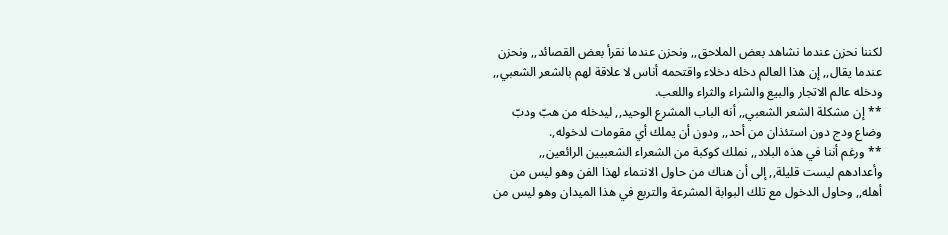لكننا نحزن عندما نشاهد بعض الملاحق,, ونحزن عندما نقرأ بعض القصائد,, ونحزن عندما يقال,, إن هذا العالم دخله دخلاء واقتحمه أناس لا علاقة لهم بالشعر الشعبي,, ودخله عالم الاتجار والبيع والشراء والثراء واللعب.
** إن مشكلة الشعر الشعبي,, أنه الباب المشرع الوحيد,, ليدخله من هبّ ودبّ وضاع ودج دون استئذان من أحد,, ودون أن يملك أي مقومات لدخوله,.
** ورغم أننا في هذه البلاد,, نملك كوكبة من الشعراء الشعبيين الرائعين,, وأعدادهم ليست قليلة,, إلى أن هناك من حاول الانتماء لهذا الفن وهو ليس من أهله,, وحاول الدخول مع تلك البوابة المشرعة والتربع في هذا الميدان وهو ليس من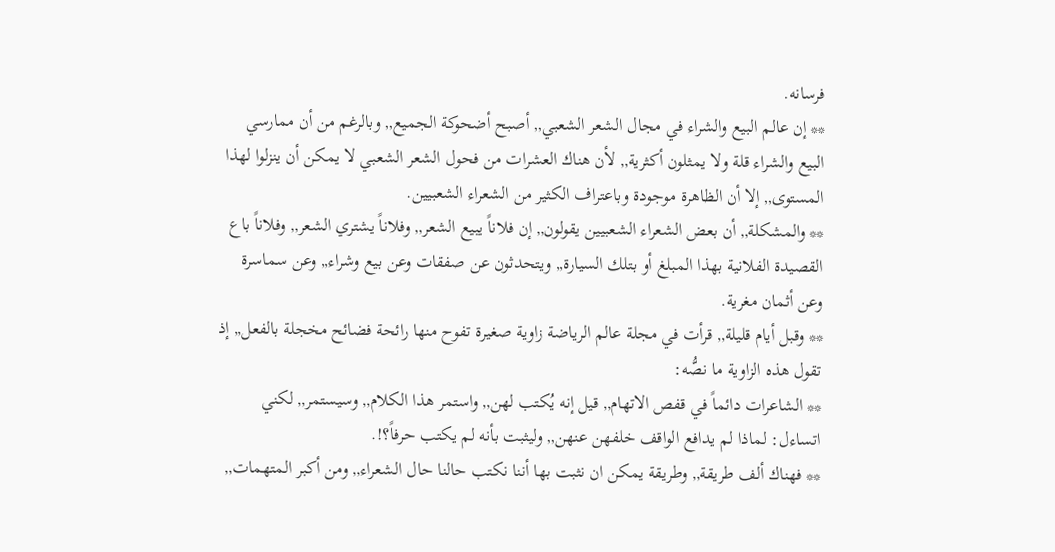فرسانه.
** إن عالم البيع والشراء في مجال الشعر الشعبي,, أصبح أضحوكة الجميع,, وبالرغم من أن ممارسي البيع والشراء قلة ولا يمثلون أكثرية,, لأن هناك العشرات من فحول الشعر الشعبي لا يمكن أن ينزلوا لهذا المستوى,, إلا أن الظاهرة موجودة وباعتراف الكثير من الشعراء الشعبيين.
** والمشكلة,, أن بعض الشعراء الشعبيين يقولون,, إن فلاناً يبيع الشعر,, وفلاناً يشتري الشعر,, وفلاناً باع القصيدة الفلانية بهذا المبلغ أو بتلك السيارة,, ويتحدثون عن صفقات وعن بيع وشراء,, وعن سماسرة وعن أثمان مغرية.
** وقبل أيام قليلة,, قرأت في مجلة عالم الرياضة زاوية صغيرة تفوح منها رائحة فضائح مخجلة بالفعل,, إذ تقول هذه الزاوية ما نصُّه:
** الشاعرات دائماً في قفص الاتهام,, قيل إنه يُكتب لهن,, واستمر هذا الكلام,, وسيستمر,, لكني اتساءل: لماذا لم يدافع الواقف خلفهن عنهن,, وليثبت بأنه لم يكتب حرفاً؟!.
** فهناك ألف طريقة,, وطريقة يمكن ان نثبت بها أننا نكتب حالنا حال الشعراء,, ومن أكبر المتهمات,,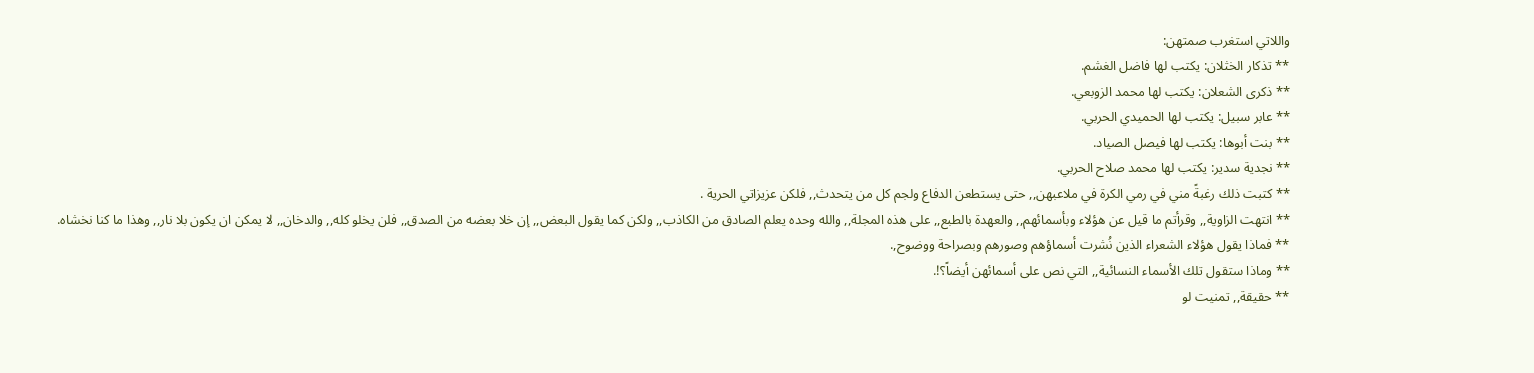واللاتي استغرب صمتهن:
** تذكار الخثلان: يكتب لها فاضل الغشم.
** ذكرى الشعلان: يكتب لها محمد الزوبعي.
** عابر سبيل: يكتب لها الحميدي الحربي.
** بنت أبوها: يكتب لها فيصل الصياد.
** نجدية سدير: يكتب لها محمد صلاح الحربي.
** كتبت ذلك رغبةً مني في رمي الكرة في ملاعبهن,, حتى يستطعن الدفاع ولجم كل من يتحدث,, فلكن عزيزاتي الحرية .
** انتهت الزاوية,, وقرأتم ما قيل عن هؤلاء وبأسمائهم,, والعهدة بالطبع,, على هذه المجلة,, والله وحده يعلم الصادق من الكاذب,, ولكن كما يقول البعض,, إن خلا بعضه من الصدق,, فلن يخلو كله,, والدخان,, لا يمكن ان يكون بلا نار,, وهذا ما كنا نخشاه.
** فماذا يقول هؤلاء الشعراء الذين نُشرت أسماؤهم وصورهم وبصراحة ووضوح,.
** وماذا ستقول تلك الأسماء النسائية,, التي نص على أسمائهن أيضاً؟!.
** حقيقة,, تمنيت لو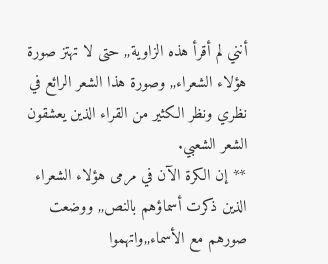أنني لم أقرأ هذه الزاوية,, حتى لا تهتز صورة هؤلاء الشعراء,, وصورة هذا الشعر الرائع في نظري ونظر الكثير من القراء الذين يعشقون الشعر الشعبي.
** إن الكرة الآن في مرمى هؤلاء الشعراء الذين ذكرت أسماؤهم بالنص,, ووضعت صورهم مع الأسماء,,واتهموا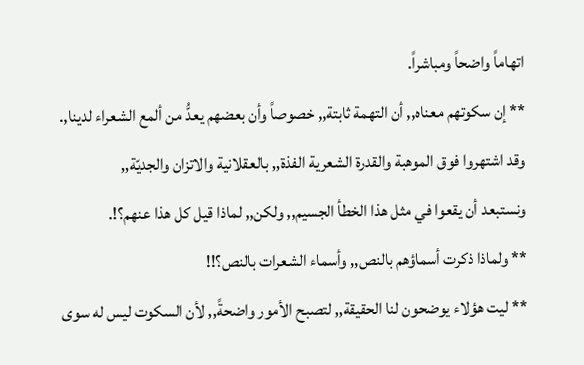اتهاماً واضحاً ومباشراً.
** إن سكوتهم معناه,, أن التهمة ثابتة,, خصوصاً وأن بعضهم يعدُّ من ألمع الشعراء لدينا,.
وقد اشتهروا فوق الموهبة والقدرة الشعرية الفذة,, بالعقلانية والاتزان والجديّة,,
ونستبعد أن يقعوا في مثل هذا الخطأ الجسيم,, ولكن,, لماذا قيل كل هذا عنهم؟!.
** ولماذا ذكرت أسماؤهم بالنص,, وأسماء الشعرات بالنص؟!!
** ليت هؤلاء يوضحون لنا الحقيقة,, لتصبح الأمور واضحةً,, لأن السكوت ليس له سوى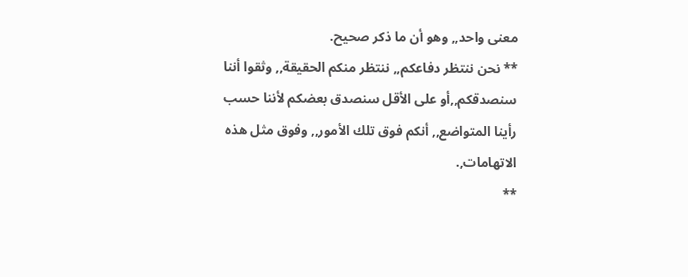معنى واحد,, وهو أن ما ذكر صحيح.
** نحن ننتظر دفاعكم,, ننتظر منكم الحقيقة,, وثقوا أننا سنصدقكم,,أو على الأقل سنصدق بعضكم لأننا حسب رأينا المتواضع,, أنكم فوق تلك الأمور,, وفوق مثل هذه الاتهامات,.
**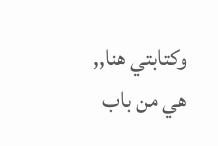وكتابتي هنا,, هي من باب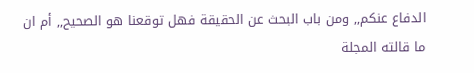الدفاع عنكم,, ومن باب البحث عن الحقيقة فهل توقعنا هو الصحيح,, أم ان ما قالته المجلة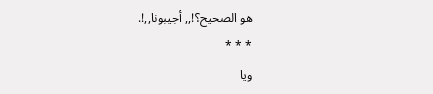هو الصحيح؟!,, أجيبونا,,!.
* * *
ويا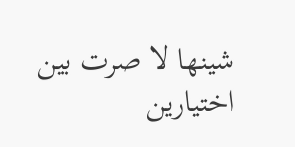شينها لا صرت بين اختيارين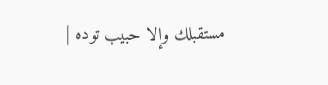مستقبلك وإلا حبيب توده |